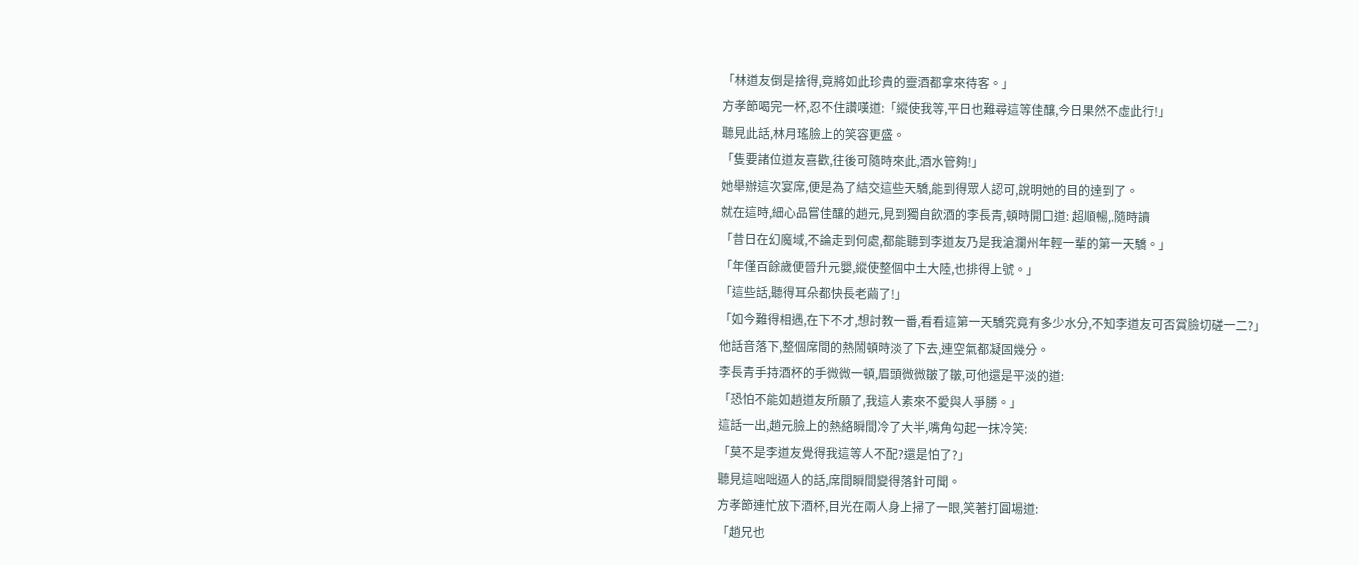「林道友倒是捨得,竟將如此珍貴的靈酒都拿來待客。」
方孝節喝完一杯,忍不住讚嘆道:「縱使我等,平日也難尋這等佳釀,今日果然不虛此行!」
聽見此話,林月瑤臉上的笑容更盛。
「隻要諸位道友喜歡,往後可隨時來此,酒水管夠!」
她舉辦這次宴席,便是為了結交這些天驕,能到得眾人認可,說明她的目的達到了。
就在這時,細心品嘗佳釀的趙元,見到獨自飲酒的李長青,頓時開口道: 超順暢,.隨時讀
「昔日在幻魔域,不論走到何處,都能聽到李道友乃是我滄瀾州年輕一輩的第一天驕。」
「年僅百餘歲便晉升元嬰,縱使整個中土大陸,也排得上號。」
「這些話,聽得耳朵都快長老繭了!」
「如今難得相遇,在下不才,想討教一番,看看這第一天驕究竟有多少水分,不知李道友可否賞臉切磋一二?」
他話音落下,整個席間的熱鬧頓時淡了下去,連空氣都凝固幾分。
李長青手持酒杯的手微微一頓,眉頭微微皺了皺,可他還是平淡的道:
「恐怕不能如趙道友所願了,我這人素來不愛與人爭勝。」
這話一出,趙元臉上的熱絡瞬間冷了大半,嘴角勾起一抹冷笑:
「莫不是李道友覺得我這等人不配?還是怕了?」
聽見這咄咄逼人的話,席間瞬間變得落針可聞。
方孝節連忙放下酒杯,目光在兩人身上掃了一眼,笑著打圓場道:
「趙兄也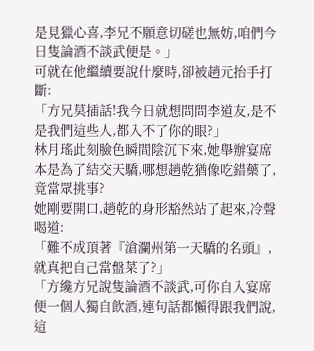是見獵心喜,李兄不願意切磋也無妨,咱們今日隻論酒不談武便是。」
可就在他繼續要說什麼時,卻被趙元抬手打斷:
「方兄莫插話!我今日就想問問李道友,是不是我們這些人,都入不了你的眼?」
林月瑤此刻臉色瞬間陰沉下來,她舉辦宴席本是為了結交天驕,哪想趙乾猶像吃錯藥了,竟當眾挑事?
她剛要開口,趙乾的身形豁然站了起來,冷聲喝道:
「難不成頂著『滄瀾州第一天驕的名頭』,就真把自己當盤菜了?」
「方纔方兄說隻論酒不談武,可你自入宴席便一個人獨自飲酒,連句話都懶得跟我們說,這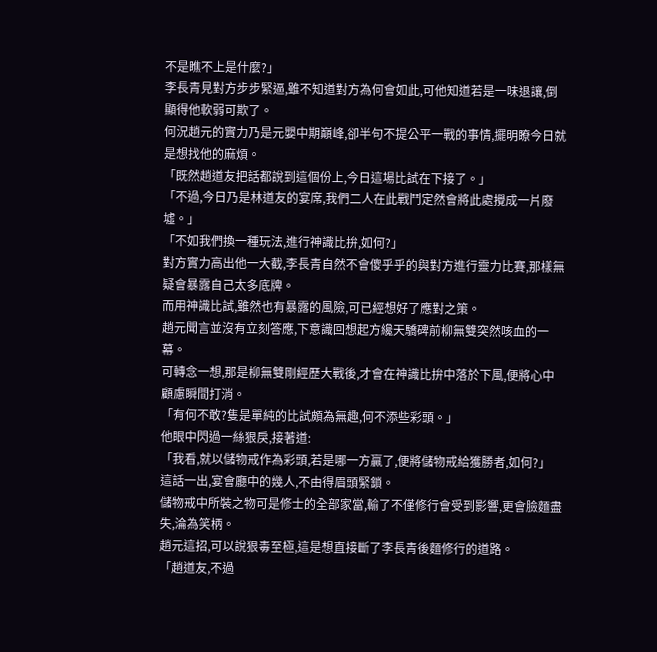不是瞧不上是什麼?」
李長青見對方步步緊逼,雖不知道對方為何會如此,可他知道若是一味退讓,倒顯得他軟弱可欺了。
何況趙元的實力乃是元嬰中期巔峰,卻半句不提公平一戰的事情,擺明瞭今日就是想找他的麻煩。
「既然趙道友把話都說到這個份上,今日這場比試在下接了。」
「不過,今日乃是林道友的宴席,我們二人在此戰鬥定然會將此處攪成一片廢墟。」
「不如我們換一種玩法,進行神識比拚,如何?」
對方實力高出他一大截,李長青自然不會傻乎乎的與對方進行靈力比賽,那樣無疑會暴露自己太多底牌。
而用神識比試,雖然也有暴露的風險,可已經想好了應對之策。
趙元聞言並沒有立刻答應,下意識回想起方纔天驕碑前柳無雙突然咳血的一幕。
可轉念一想,那是柳無雙剛經歷大戰後,才會在神識比拚中落於下風,便將心中顧慮瞬間打消。
「有何不敢?隻是單純的比試頗為無趣,何不添些彩頭。」
他眼中閃過一絲狠戾,接著道:
「我看,就以儲物戒作為彩頭,若是哪一方贏了,便將儲物戒給獲勝者,如何?」
這話一出,宴會廳中的幾人,不由得眉頭緊鎖。
儲物戒中所裝之物可是修士的全部家當,輸了不僅修行會受到影響,更會臉麵盡失,淪為笑柄。
趙元這招,可以說狠毒至極,這是想直接斷了李長青後麵修行的道路。
「趙道友,不過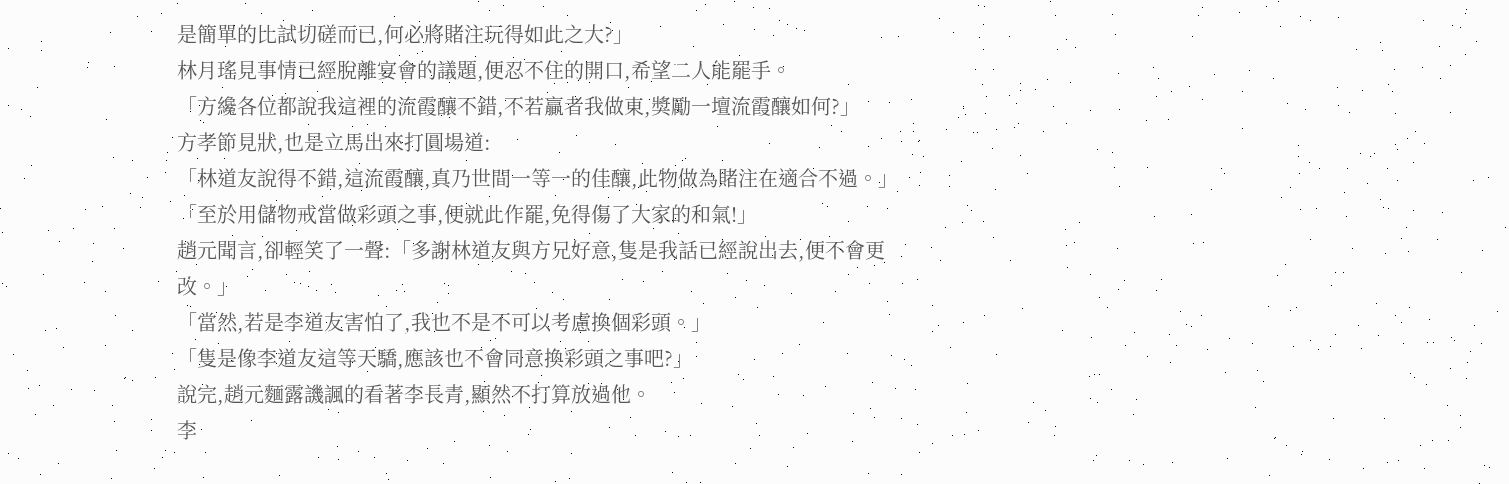是簡單的比試切磋而已,何必將賭注玩得如此之大?」
林月瑤見事情已經脫離宴會的議題,便忍不住的開口,希望二人能罷手。
「方纔各位都說我這裡的流霞釀不錯,不若贏者我做東,獎勵一壇流霞釀如何?」
方孝節見狀,也是立馬出來打圓場道:
「林道友說得不錯,這流霞釀,真乃世間一等一的佳釀,此物做為賭注在適合不過。」
「至於用儲物戒當做彩頭之事,便就此作罷,免得傷了大家的和氣!」
趙元聞言,卻輕笑了一聲:「多謝林道友與方兄好意,隻是我話已經說出去,便不會更改。」
「當然,若是李道友害怕了,我也不是不可以考慮換個彩頭。」
「隻是像李道友這等天驕,應該也不會同意換彩頭之事吧?」
說完,趙元麵露譏諷的看著李長青,顯然不打算放過他。
李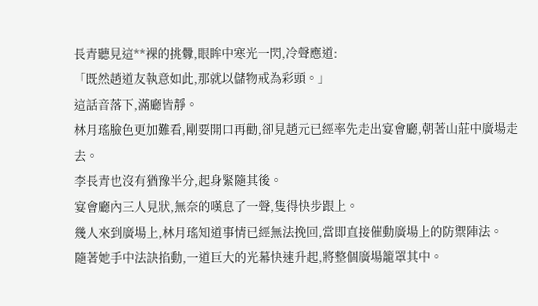長青聽見這**裸的挑釁,眼眸中寒光一閃,冷聲應道:
「既然趙道友執意如此,那就以儲物戒為彩頭。」
這話音落下,滿廳皆靜。
林月瑤臉色更加難看,剛要開口再勸,卻見趙元已經率先走出宴會廳,朝著山莊中廣場走去。
李長青也沒有猶豫半分,起身緊隨其後。
宴會廳內三人見狀,無奈的嘆息了一聲,隻得快步跟上。
幾人來到廣場上,林月瑤知道事情已經無法挽回,當即直接催動廣場上的防禦陣法。
隨著她手中法訣掐動,一道巨大的光幕快速升起,將整個廣場籠罩其中。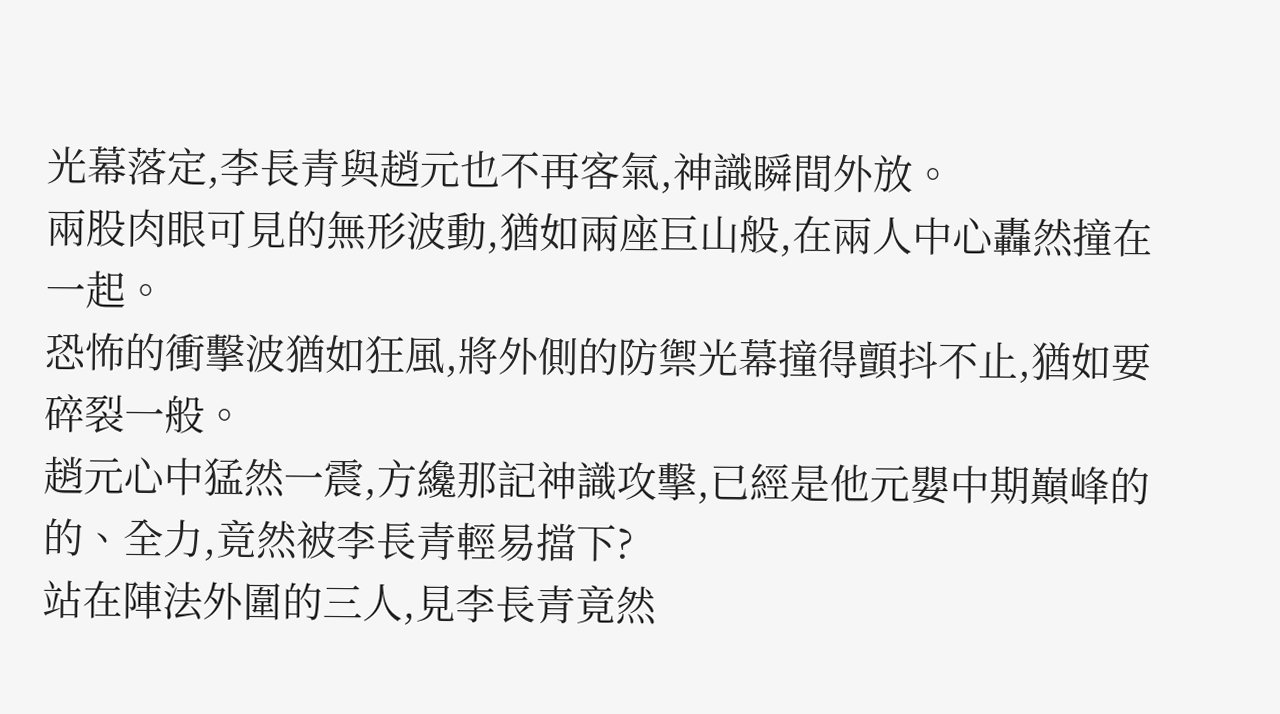光幕落定,李長青與趙元也不再客氣,神識瞬間外放。
兩股肉眼可見的無形波動,猶如兩座巨山般,在兩人中心轟然撞在一起。
恐怖的衝擊波猶如狂風,將外側的防禦光幕撞得顫抖不止,猶如要碎裂一般。
趙元心中猛然一震,方纔那記神識攻擊,已經是他元嬰中期巔峰的的、全力,竟然被李長青輕易擋下?
站在陣法外圍的三人,見李長青竟然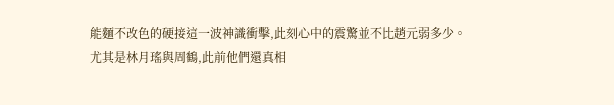能麵不改色的硬接這一波神識衝擊,此刻心中的震驚並不比趙元弱多少。
尤其是林月瑤與周鶴,此前他們還真相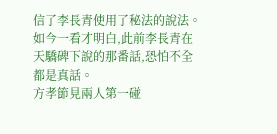信了李長青使用了秘法的說法。
如今一看才明白,此前李長青在天驕碑下說的那番話,恐怕不全都是真話。
方孝節見兩人第一碰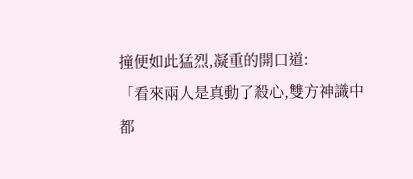撞便如此猛烈,凝重的開口道:
「看來兩人是真動了殺心,雙方神識中都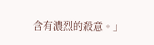含有濃烈的殺意。」